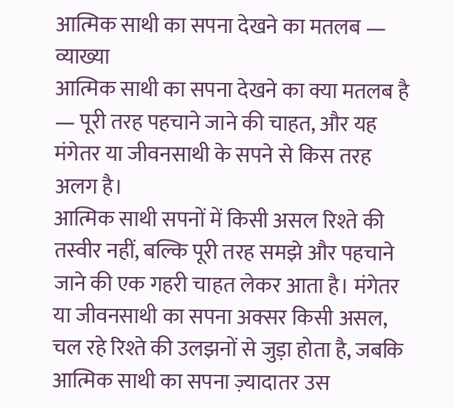आत्मिक साथी का सपना देखने का मतलब — व्याख्या
आत्मिक साथी का सपना देखने का क्या मतलब है — पूरी तरह पहचाने जाने की चाहत, और यह मंगेतर या जीवनसाथी के सपने से किस तरह अलग है।
आत्मिक साथी सपनों में किसी असल रिश्ते की तस्वीर नहीं, बल्कि पूरी तरह समझे और पहचाने जाने की एक गहरी चाहत लेकर आता है। मंगेतर या जीवनसाथी का सपना अक्सर किसी असल, चल रहे रिश्ते की उलझनों से जुड़ा होता है, जबकि आत्मिक साथी का सपना ज़्यादातर उस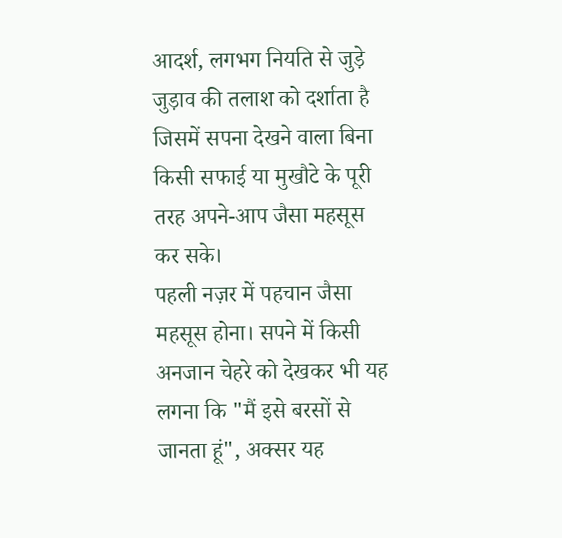आदर्श, लगभग नियति से जुड़े जुड़ाव की तलाश को दर्शाता है जिसमें सपना देखने वाला बिना किसी सफाई या मुखौटे के पूरी तरह अपने-आप जैसा महसूस कर सके।
पहली नज़र में पहचान जैसा महसूस होना। सपने में किसी अनजान चेहरे को देखकर भी यह लगना कि "मैं इसे बरसों से जानता हूं", अक्सर यह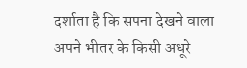दर्शाता है कि सपना देखने वाला अपने भीतर के किसी अधूरे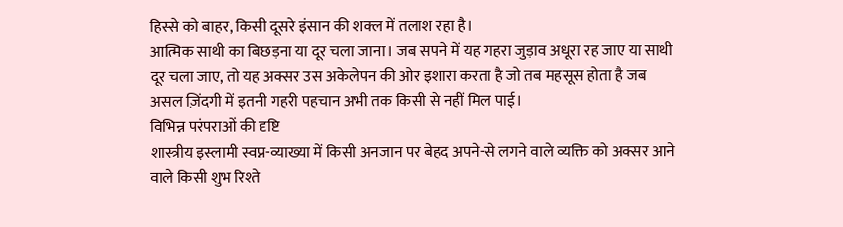हिस्से को बाहर, किसी दूसरे इंसान की शक्ल में तलाश रहा है।
आत्मिक साथी का बिछड़ना या दूर चला जाना। जब सपने में यह गहरा जुड़ाव अधूरा रह जाए या साथी दूर चला जाए, तो यह अक्सर उस अकेलेपन की ओर इशारा करता है जो तब महसूस होता है जब असल ज़िंदगी में इतनी गहरी पहचान अभी तक किसी से नहीं मिल पाई।
विभिन्न परंपराओं की दृष्टि
शास्त्रीय इस्लामी स्वप्न-व्याख्या में किसी अनजान पर बेहद अपने-से लगने वाले व्यक्ति को अक्सर आने वाले किसी शुभ रिश्ते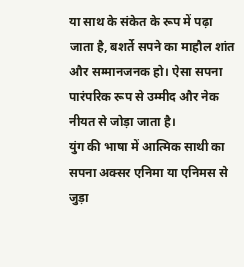या साथ के संकेत के रूप में पढ़ा जाता है, बशर्ते सपने का माहौल शांत और सम्मानजनक हो। ऐसा सपना पारंपरिक रूप से उम्मीद और नेक नीयत से जोड़ा जाता है।
युंग की भाषा में आत्मिक साथी का सपना अक्सर एनिमा या एनिमस से जुड़ा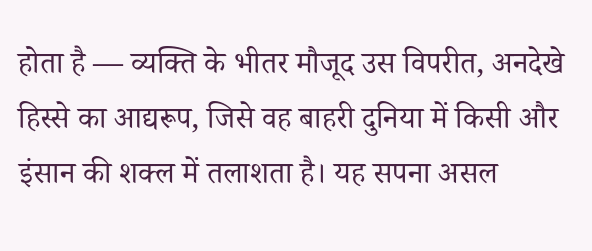होता है — व्यक्ति के भीतर मौजूद उस विपरीत, अनदेखे हिस्से का आद्यरूप, जिसे वह बाहरी दुनिया में किसी और इंसान की शक्ल में तलाशता है। यह सपना असल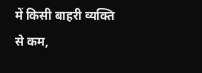में किसी बाहरी व्यक्ति से कम,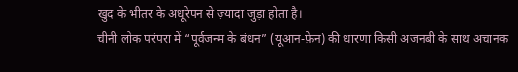खुद के भीतर के अधूरेपन से ज़्यादा जुड़ा होता है।
चीनी लोक परंपरा में “पूर्वजन्म के बंधन” (यूआन-फ़ेन) की धारणा किसी अजनबी के साथ अचानक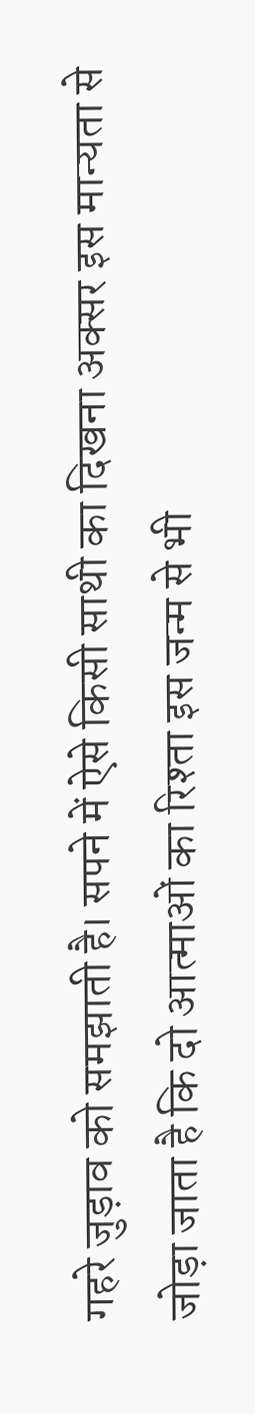गहरे जुड़ाव को समझाती है। सपने में ऐसे किसी साथी का दिखना अक्सर इस मान्यता से जोड़ा जाता है कि दो आत्माओं का रिश्ता इस जन्म से भी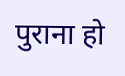पुराना हो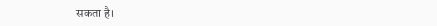सकता है।